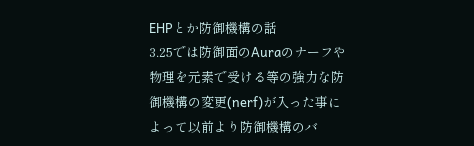EHPとか防御機構の話
3.25では防御面のAuraのナーフや物理を元素で受ける等の強力な防御機構の変更(nerf)が入った事によって以前より防御機構のバ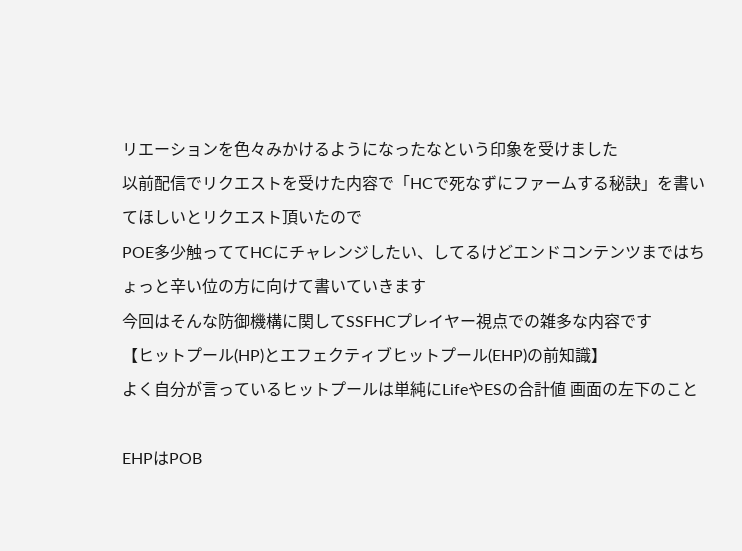リエーションを色々みかけるようになったなという印象を受けました
以前配信でリクエストを受けた内容で「HCで死なずにファームする秘訣」を書いてほしいとリクエスト頂いたので
POE多少触っててHCにチャレンジしたい、してるけどエンドコンテンツまではちょっと辛い位の方に向けて書いていきます
今回はそんな防御機構に関してSSFHCプレイヤー視点での雑多な内容です
【ヒットプール(HP)とエフェクティブヒットプール(EHP)の前知識】
よく自分が言っているヒットプールは単純にLifeやESの合計値 画面の左下のこと

EHPはPOB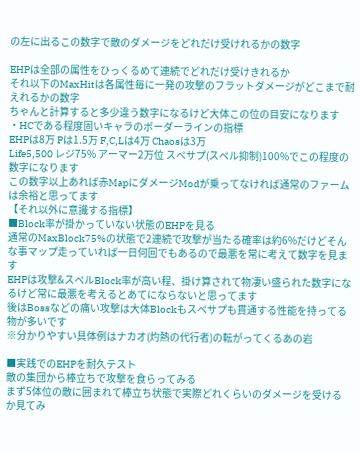の左に出るこの数字で敵のダメージをどれだけ受けれるかの数字

EHPは全部の属性をひっくるめて連続でどれだけ受けきれるか
それ以下のMaxHitは各属性毎に一発の攻撃のフラットダメージがどこまで耐えれるかの数字
ちゃんと計算すると多少違う数字になるけど大体この位の目安になります
・HCである程度固いキャラのボーダーラインの指標
EHPは8万 Pは1.5万 F,C,Lは4万 Chaosは3万
Life5,500 レジ75% アーマー2万位 スペサプ(スペル抑制)100%でこの程度の数字になります
この数字以上あれば赤MapにダメージModが乗ってなければ通常のファームは余裕と思ってます
【それ以外に意識する指標】
■Block率が掛かっていない状態のEHPを見る
通常のMaxBlock75%の状態で2連続で攻撃が当たる確率は約6%だけどそんな事マップ走っていれば一日何回でもあるので最悪を常に考えて数字を見ます
EHPは攻撃&スペルBlock率が高い程、掛け算されて物凄い盛られた数字になるけど常に最悪を考えるとあてにならないと思ってます
後はBossなどの痛い攻撃は大体Blockもスペサプも貫通する性能を持ってる物が多いです
※分かりやすい具体例はナカオ(灼熱の代行者)の転がってくるあの岩

■実践でのEHPを耐久テスト
敵の集団から棒立ちで攻撃を食らってみる
まず5体位の敵に囲まれて棒立ち状態で実際どれくらいのダメージを受けるか見てみ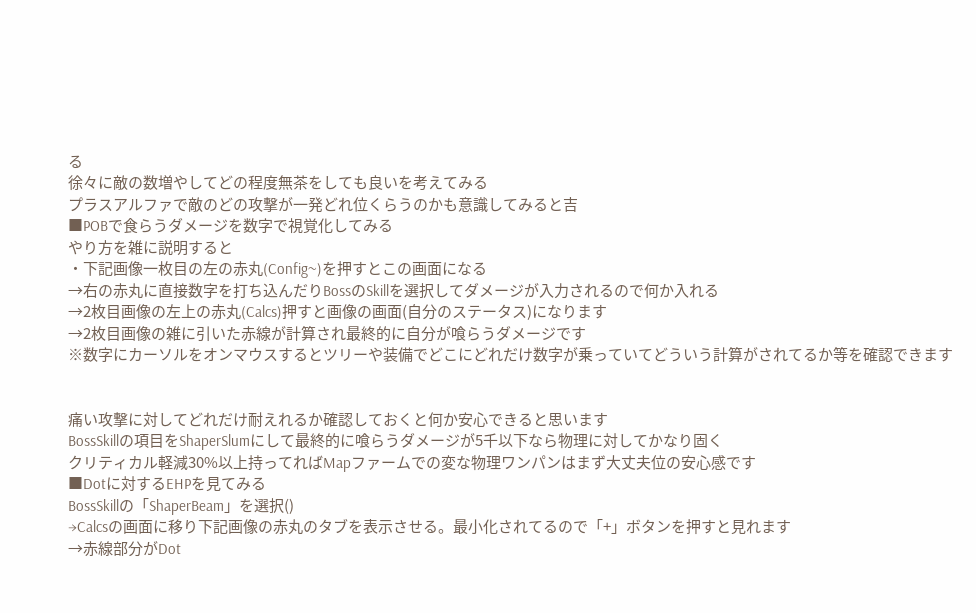る
徐々に敵の数増やしてどの程度無茶をしても良いを考えてみる
プラスアルファで敵のどの攻撃が一発どれ位くらうのかも意識してみると吉
■POBで食らうダメージを数字で視覚化してみる
やり方を雑に説明すると
・下記画像一枚目の左の赤丸(Config~)を押すとこの画面になる
→右の赤丸に直接数字を打ち込んだりBossのSkillを選択してダメージが入力されるので何か入れる
→2枚目画像の左上の赤丸(Calcs)押すと画像の画面(自分のステータス)になります
→2枚目画像の雑に引いた赤線が計算され最終的に自分が喰らうダメージです
※数字にカーソルをオンマウスするとツリーや装備でどこにどれだけ数字が乗っていてどういう計算がされてるか等を確認できます


痛い攻撃に対してどれだけ耐えれるか確認しておくと何か安心できると思います
BossSkillの項目をShaperSlumにして最終的に喰らうダメージが5千以下なら物理に対してかなり固く
クリティカル軽減30%以上持ってればMapファームでの変な物理ワンパンはまず大丈夫位の安心感です
■Dotに対するEHPを見てみる
BossSkillの「ShaperBeam」を選択()
→Calcsの画面に移り下記画像の赤丸のタブを表示させる。最小化されてるので「+」ボタンを押すと見れます
→赤線部分がDot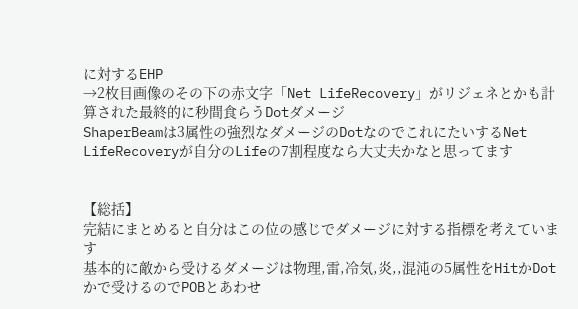に対するEHP
→2枚目画像のその下の赤文字「Net LifeRecovery」がリジェネとかも計算された最終的に秒間食らうDotダメージ
ShaperBeamは3属性の強烈なダメージのDotなのでこれにたいするNet LifeRecoveryが自分のLifeの7割程度なら大丈夫かなと思ってます


【総括】
完結にまとめると自分はこの位の感じでダメージに対する指標を考えています
基本的に敵から受けるダメージは物理,雷,冷気,炎,,混沌の5属性をHitかDotかで受けるのでPOBとあわせ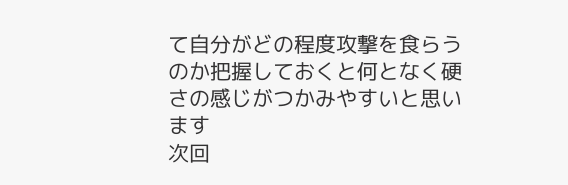て自分がどの程度攻撃を食らうのか把握しておくと何となく硬さの感じがつかみやすいと思います
次回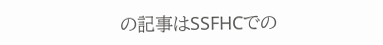の記事はSSFHCでの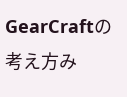GearCraftの考え方み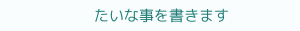たいな事を書きます